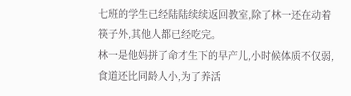七班的学生已经陆陆续续返回教室,除了林一还在动着筷子外,其他人都已经吃完。
林一是他妈拼了命才生下的早产儿,小时候体质不仅弱,食道还比同龄人小,为了养活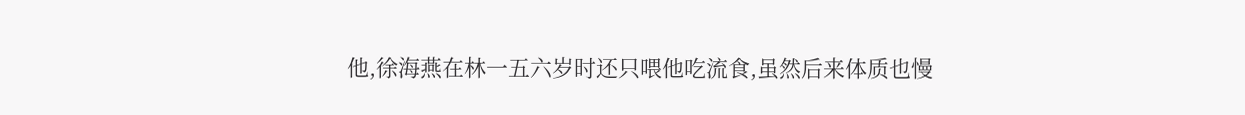他,徐海燕在林一五六岁时还只喂他吃流食,虽然后来体质也慢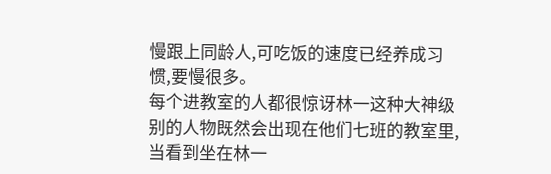慢跟上同龄人,可吃饭的速度已经养成习惯,要慢很多。
每个进教室的人都很惊讶林一这种大神级别的人物既然会出现在他们七班的教室里,当看到坐在林一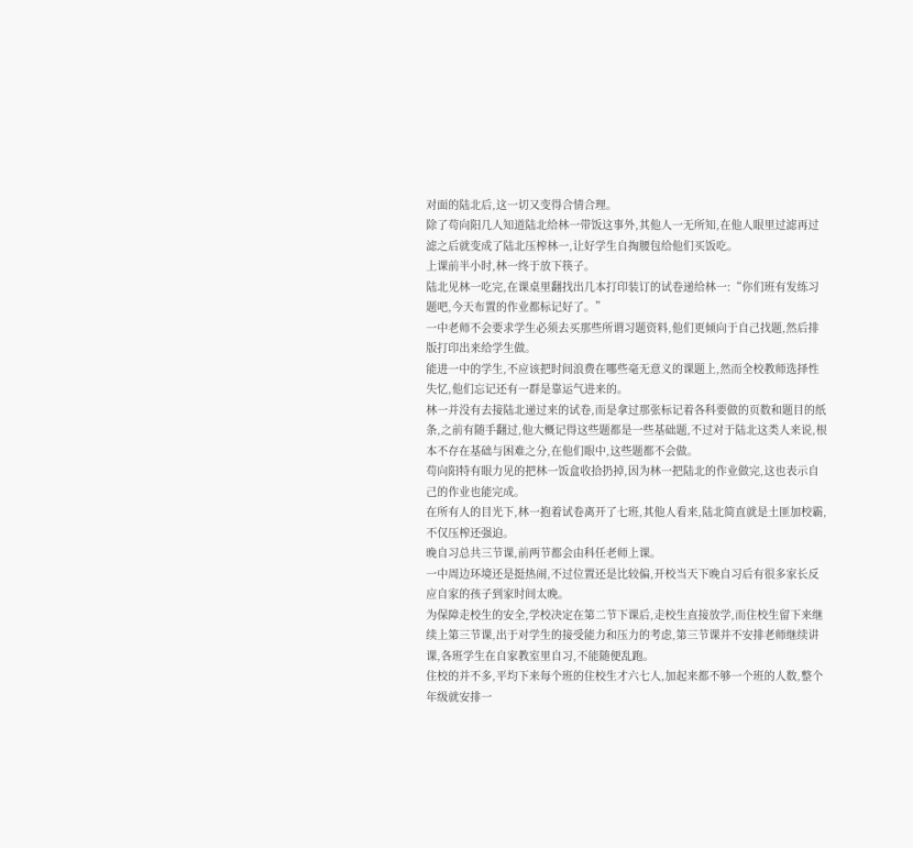对面的陆北后,这一切又变得合情合理。
除了苟向阳几人知道陆北给林一带饭这事外,其他人一无所知,在他人眼里过滤再过滤之后就变成了陆北压榨林一,让好学生自掏腰包给他们买饭吃。
上课前半小时,林一终于放下筷子。
陆北见林一吃完,在课桌里翻找出几本打印装订的试卷递给林一:“你们班有发练习题吧,今天布置的作业都标记好了。”
一中老师不会要求学生必须去买那些所谓习题资料,他们更倾向于自己找题,然后排版打印出来给学生做。
能进一中的学生,不应该把时间浪费在哪些毫无意义的课题上,然而全校教师选择性失忆,他们忘记还有一群是靠运气进来的。
林一并没有去接陆北递过来的试卷,而是拿过那张标记着各科要做的页数和题目的纸条,之前有随手翻过,他大概记得这些题都是一些基础题,不过对于陆北这类人来说,根本不存在基础与困难之分,在他们眼中,这些题都不会做。
苟向阳特有眼力见的把林一饭盒收拾扔掉,因为林一把陆北的作业做完,这也表示自己的作业也能完成。
在所有人的目光下,林一抱着试卷离开了七班,其他人看来,陆北简直就是土匪加校霸,不仅压榨还强迫。
晚自习总共三节课,前两节都会由科任老师上课。
一中周边环境还是挺热闹,不过位置还是比较偏,开校当天下晚自习后有很多家长反应自家的孩子到家时间太晚。
为保障走校生的安全,学校决定在第二节下课后,走校生直接放学,而住校生留下来继续上第三节课,出于对学生的接受能力和压力的考虑,第三节课并不安排老师继续讲课,各班学生在自家教室里自习,不能随便乱跑。
住校的并不多,平均下来每个班的住校生才六七人,加起来都不够一个班的人数,整个年级就安排一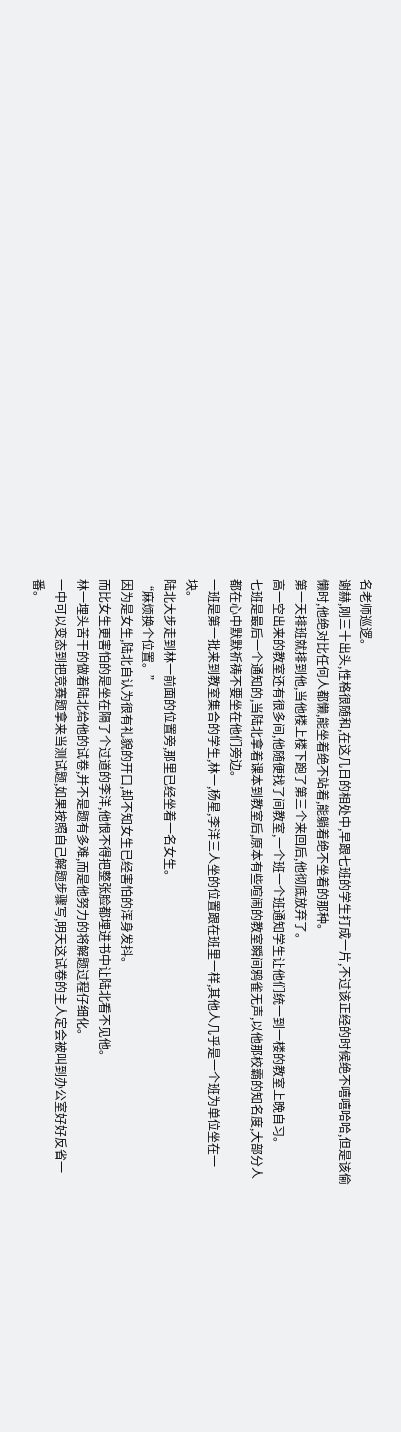名老师巡逻。
谢赫,刚三十出头,性格很随和,在这几日的相处中,早跟七班的学生打成一片,不过该正经的时候绝不嘻嘻哈哈,但是该偷懒时,他绝对比任何人都懒,能坐着绝不站着,能躺着绝不坐着的那种。
第一天排班就排到他,当他楼上楼下跑了第三个来回后,他彻底放弃了。
高一空出来的教室还有很多间,他随便找了间教室,一个班一个班通知学生让他们统一到一楼的教室上晚自习。
七班是最后一个通知的,当陆北拿着课本到教室后,原本有些喧闹的教室瞬间鸦雀无声,以他那校霸的知名度,大部分人都在心中默默祈祷不要坐在他们旁边。
一班是第一批来到教室集合的学生,林一,杨星,李洋三人坐的位置跟在班里一样,其他人几乎是一个班为单位坐在一块。
陆北大步走到林一前面的位置旁,那里已经坐着一名女生。
“麻烦换个位置。”
因为是女生,陆北自认为很有礼貌的开口,却不知女生已经害怕的浑身发抖。
而比女生更害怕的是坐在隔了个过道的李洋,他恨不得把整张脸都埋进书中让陆北看不见他。
林一埋头苦干的做着陆北给他的试卷,并不是题有多难,而是他努力的将解题过程仔细化。
一中可以变态到把竞赛题拿来当测试题,如果按照自己解题步骤写,明天这试卷的主人定会被叫到办公室好好反省一番。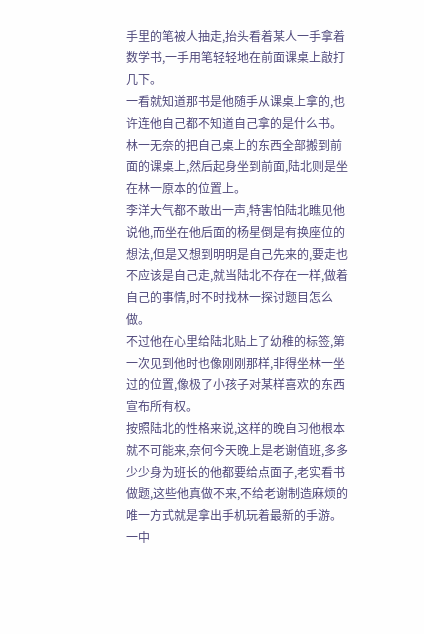手里的笔被人抽走,抬头看着某人一手拿着数学书,一手用笔轻轻地在前面课桌上敲打几下。
一看就知道那书是他随手从课桌上拿的,也许连他自己都不知道自己拿的是什么书。
林一无奈的把自己桌上的东西全部搬到前面的课桌上,然后起身坐到前面,陆北则是坐在林一原本的位置上。
李洋大气都不敢出一声,特害怕陆北瞧见他说他,而坐在他后面的杨星倒是有换座位的想法,但是又想到明明是自己先来的,要走也不应该是自己走,就当陆北不存在一样,做着自己的事情,时不时找林一探讨题目怎么做。
不过他在心里给陆北贴上了幼稚的标签,第一次见到他时也像刚刚那样,非得坐林一坐过的位置,像极了小孩子对某样喜欢的东西宣布所有权。
按照陆北的性格来说,这样的晚自习他根本就不可能来,奈何今天晚上是老谢值班,多多少少身为班长的他都要给点面子,老实看书做题,这些他真做不来,不给老谢制造麻烦的唯一方式就是拿出手机玩着最新的手游。
一中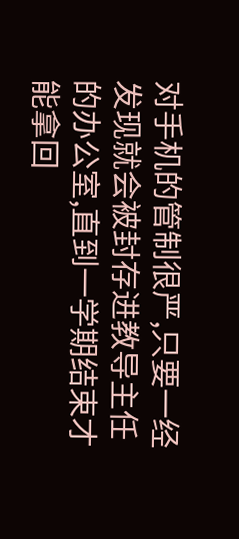对手机的管制很严,只要一经发现就会被封存进教导主任的办公室,直到一学期结束才能拿回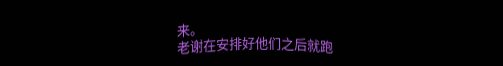来。
老谢在安排好他们之后就跑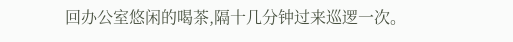回办公室悠闲的喝茶,隔十几分钟过来巡逻一次。